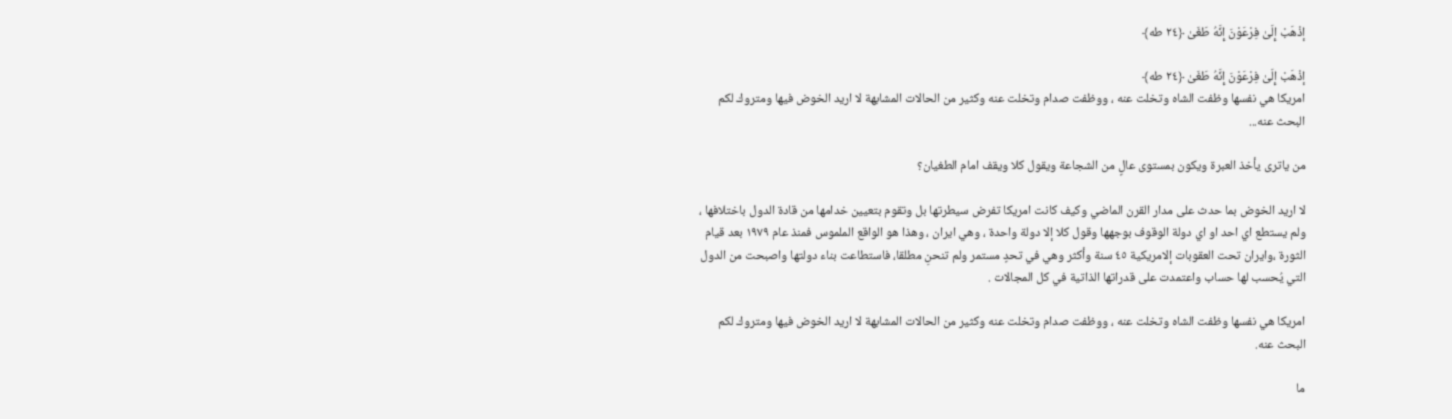إذْهَبْ إِلَىٰ فِرْعَوْنَ إِنَّهُ طَغَىٰ ﴿٢٤ طه﴾

إذْهَبْ إِلَىٰ فِرْعَوْنَ إِنَّهُ طَغَىٰ ﴿٢٤ طه﴾
امريكا هي نفسها وظفت الشاه وتخلت عنه ، ووظفت صدام وتخلت عنه وكثير من الحالات المشابهة لا اريد الخوض فيها ومتروك لكم البحث عنه...

من ياترى يأخذ العبرة ويكون بمستوى عالٍ من الشجاعة ويقول كلا ويقف امام الطغيان؟

لا اريد الخوض بما حدث على مدار القرن الماضي وكيف كانت امريكا تفرض سيطرتها بل وتقوم بتعيين خدامها من قادة الدول باختلافها ، ولم يستطع اي احد او اي دولة الوقوف بوجهها وقول كلا إلا دولة واحدة ، وهي ايران ، وهذا هو الواقع الملموس فمنذ عام ١٩٧٩ بعد قيام الثورة ،وايران تحت العقوبات إلامريكية ٤٥ سنة وأكثر وهي في تحدٍ مستمر ولم تنحنِ مطلقا، فاستطاعت بناء دولتها واصبحت من الدول التي يُحسب لها حساب واعتمدت على قدراتها الذاتية في كل المجالات .

امريكا هي نفسها وظفت الشاه وتخلت عنه ، ووظفت صدام وتخلت عنه وكثير من الحالات المشابهة لا اريد الخوض فيها ومتروك لكم البحث عنه.

ما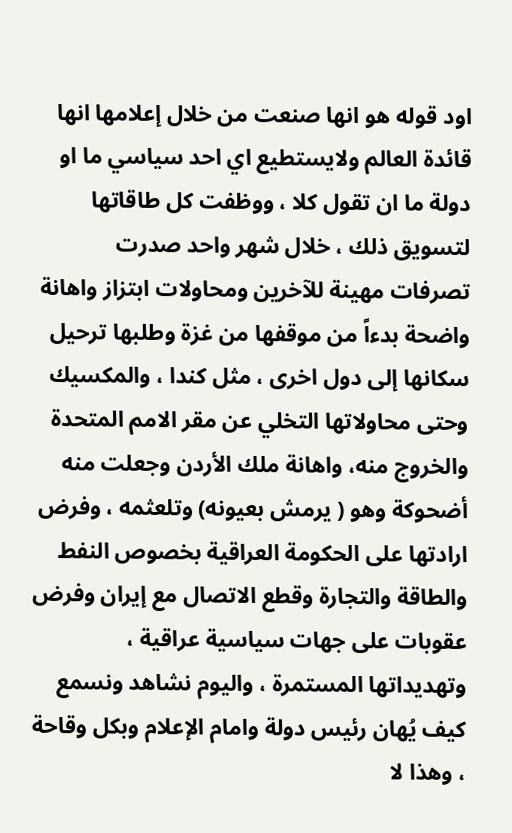اود قوله هو انها صنعت من خلال إعلامها انها قائدة العالم ولايستطيع اي احد سياسي ما او دولة ما ان تقول كلا ، ووظفت كل طاقاتها لتسويق ذلك ، خلال شهر واحد صدرت تصرفات مهينة للآخرين ومحاولات ابتزاز واهانة واضحة بدءاً من موقفها من غزة وطلبها ترحيل سكانها إلى دول اخرى ، مثل كندا ، والمكسيك وحتى محاولاتها التخلي عن مقر الامم المتحدة والخروج منه، واهانة ملك الأردن وجعلت منه أضحوكة وهو ( يرمش بعيونه) وتلعثمه ، وفرض ارادتها على الحكومة العراقية بخصوص النفط والطاقة والتجارة وقطع الاتصال مع إيران وفرض عقوبات على جهات سياسية عراقية ، وتهديداتها المستمرة ، واليوم نشاهد ونسمع كيف يُهان رئيس دولة وامام الإعلام وبكل وقاحة ، وهذا لا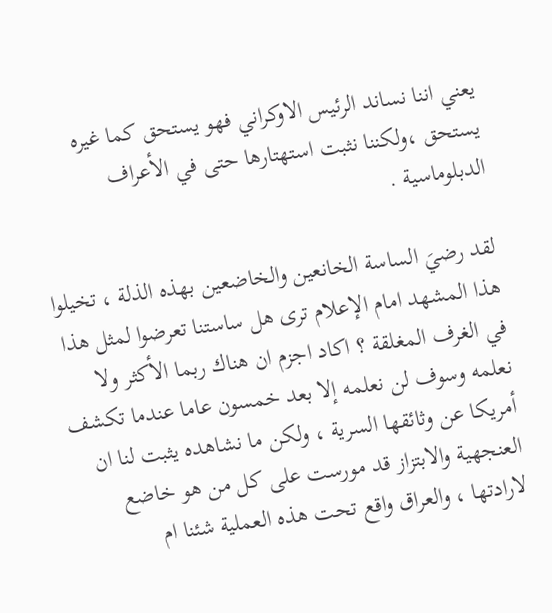يعني اننا نساند الرئيس الاوكراني فهو يستحق كما غيره يستحق ،ولكننا نثبت استهتارها حتى في الأعراف الدبلوماسية .

لقد رضيَ الساسة الخانعين والخاضعين بهذه الذلة ، تخيلوا هذا المشهد امام الإعلام ترى هل ساستنا تعرضوا لمثل هذا في الغرف المغلقة ؟ اكاد اجزم ان هناك ربما الأكثر ولا نعلمه وسوف لن نعلمه إلا بعد خمسون عاما عندما تكشف أمريكا عن وثائقها السرية ، ولكن ما نشاهده يثبت لنا ان العنجهية والابتزاز قد مورست على كل من هو خاضع لارادتها ، والعراق واقع تحت هذه العملية شئنا ام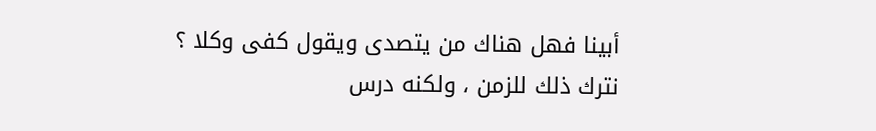أبينا فهل هناك من يتصدى ويقول كفى وكلا ؟ نترك ذلك للزمن ، ولكنه درس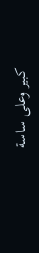كبير وعلى ساسة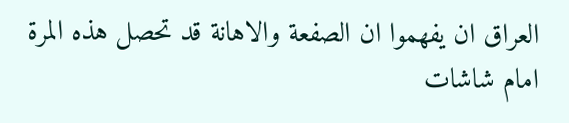العراق ان يفهموا ان الصفعة والاهانة قد تحصل هذه المرة امام شاشات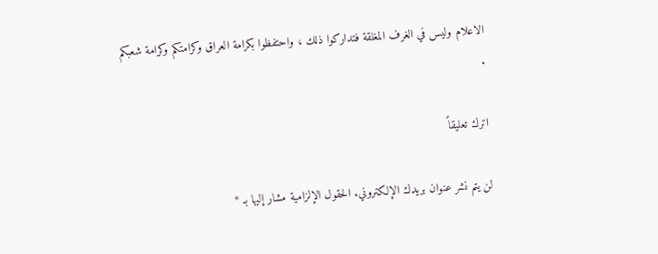الاعلام وليس في الغرف المغلقة فتداركوا ذلك ، واحتفظوا بكرامة العراق وكرامتكم وكرامة شعبكم .

اترك تعليقاً

لن يتم نشر عنوان بريدك الإلكتروني. الحقول الإلزامية مشار إليها بـ *